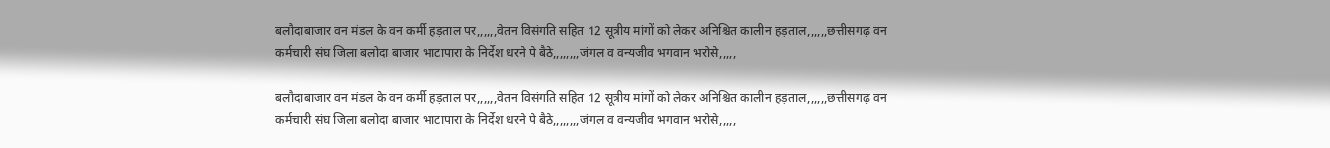बलौदाबाजार वन मंडल के वन कर्मी हड़ताल पर,,,,,,वेतन विसंगति सहित 12 सूत्रीय मांगों को लेकर अनिश्चित कालीन हड़ताल,,,,,,छत्तीसगढ़ वन कर्मचारी संघ जिला बलोदा बाजार भाटापारा के निर्देश धरने पे बैठे,,,,,,,,जंगल व वन्यजीव भगवान भरोसे,,,,,

बलौदाबाजार वन मंडल के वन कर्मी हड़ताल पर,,,,,,वेतन विसंगति सहित 12 सूत्रीय मांगों को लेकर अनिश्चित कालीन हड़ताल,,,,,,छत्तीसगढ़ वन कर्मचारी संघ जिला बलोदा बाजार भाटापारा के निर्देश धरने पे बैठे,,,,,,,,जंगल व वन्यजीव भगवान भरोसे,,,,,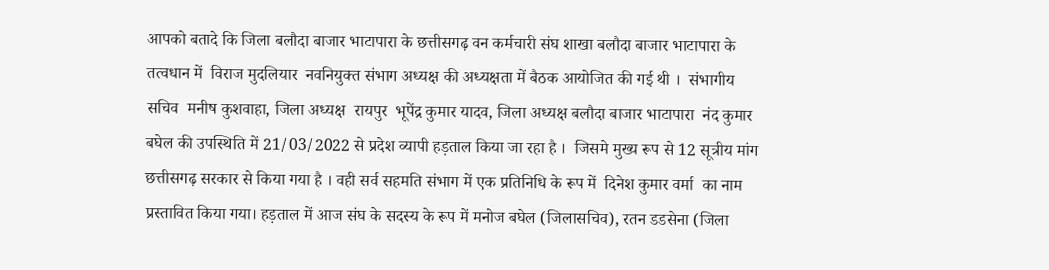आपको बतादे कि जिला बलौदा बाजार भाटापारा के छत्तीसगढ़ वन कर्मचारी संघ शाखा बलौदा बाजार भाटापारा के तत्वधान में  विराज मुदलियार  नवनियुक्त संभाग अध्यक्ष की अध्यक्षता में बैठक आयोजित की गई थी ।  संभागीय सचिव  मनीष कुशवाहा, जिला अध्यक्ष  रायपुर  भूपेंद्र कुमार यादव, जिला अध्यक्ष बलौदा बाजार भाटापारा  नंद कुमार बघेल की उपस्थिति में 21/03/2022 से प्रदेश व्यापी हड़ताल किया जा रहा है ।  जिसमे मुख्य रूप से 12 सूत्रीय मांग छत्तीसगढ़ सरकार से किया गया है । वही सर्व सहमति संभाग में एक प्रतिनिधि के रूप में  दिनेश कुमार वर्मा  का नाम प्रस्तावित किया गया। हड़ताल में आज संघ के सदस्य के रूप में मनोज बघेल (जिलासचिव), रतन डडसेना (जिला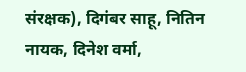संरक्षक), दिगंबर साहू, नितिन नायक, दिनेश वर्मा,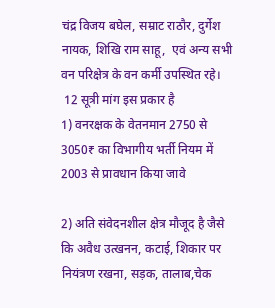चंद्र विजय बघेल, सम्राट राठौर, दुर्गेश नायक, शिखि राम साहू,  एवं अन्य सभी वन परिक्षेत्र के वन कर्मी उपस्थित रहे।
 12 सूत्री मांग इस प्रकार है
1) वनरक्षक के वेतनमान 2750 से 3050₹ का विभागीय भर्ती नियम में 2003 से प्रावधान किया जावे

2) अति संवेदनशील क्षेत्र मौजूद है जैसे कि अवैध उत्खनन, कटाई, शिकार पर नियंत्रण रखना, सड़क, तालाब,चेक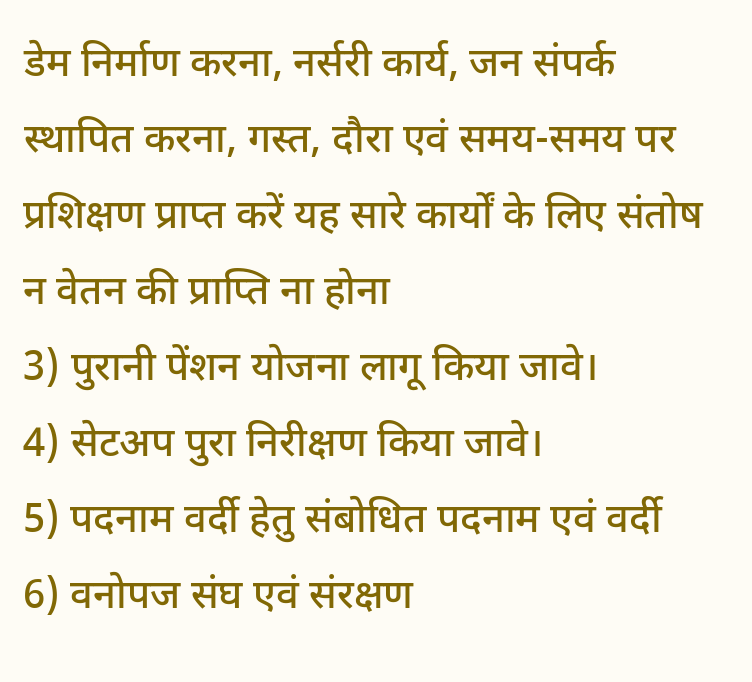डेम निर्माण करना, नर्सरी कार्य, जन संपर्क स्थापित करना, गस्त, दौरा एवं समय-समय पर प्रशिक्षण प्राप्त करें यह सारे कार्यों के लिए संतोष न वेतन की प्राप्ति ना होना
3) पुरानी पेंशन योजना लागू किया जावे।
4) सेटअप पुरा निरीक्षण किया जावे।
5) पदनाम वर्दी हेतु संबोधित पदनाम एवं वर्दी
6) वनोपज संघ एवं संरक्षण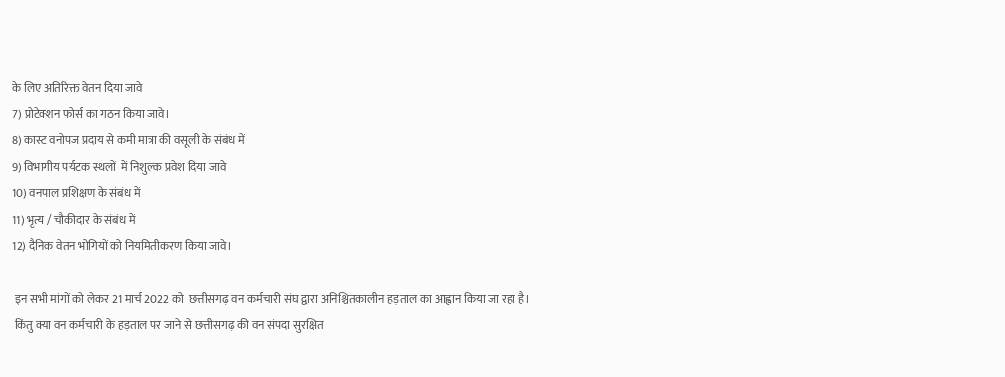के लिए अतिरिक्त वेतन दिया जावे
7) प्रोटेक्शन फोर्स का गठन किया जावे।
8) कास्ट वनोपज प्रदाय से कमी मात्रा की वसूली के संबंध में
9) विभागीय पर्यटक स्थलों  में निशुल्क प्रवेश दिया जावे
10) वनपाल प्रशिक्षण के संबंध में
11) भृत्य / चौकीदार के संबंध में
12) दैनिक वेतन भोगियों को नियमितीकरण किया जावे।

 इन सभी मांगों को लेकर 21 मार्च 2022 को  छत्तीसगढ़ वन कर्मचारी संघ द्वारा अनिश्चितकालीन हड़ताल का आह्वान किया जा रहा है।
 किंतु क्या वन कर्मचारी के हड़ताल पर जाने से छत्तीसगढ़ की वन संपदा सुरक्षित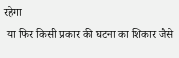रहेगा
 या फिर किसी प्रकार की घटना का शिकार जैसे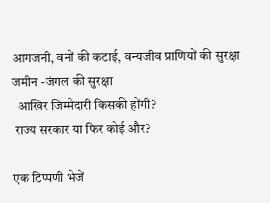आगजनी, वनों की कटाई, वन्यजीव प्राणियों की सुरक्षा जमीन -जंगल की सुरक्षा
  आखिर जिम्मेदारी किसकी होंगी?
 राज्य सरकार या फिर कोई और?

एक टिप्पणी भेजें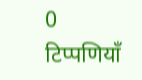0 टिप्पणियाँ